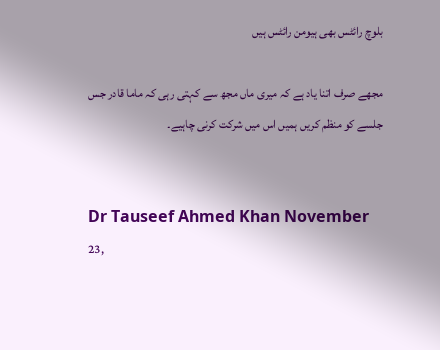بلوچ رائٹس بھی ہیومن رائٹس ہیں

مجھے صرف اتنا یاد ہے کہ میری ماں مجھ سے کہتی رہی کہ ماما قادر جس جلسے کو منظم کریں ہمیں اس میں شرکت کرنی چاہیے۔


Dr Tauseef Ahmed Khan November 23,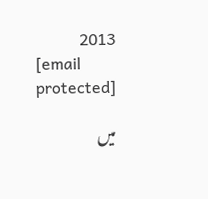2013
[email protected]

میں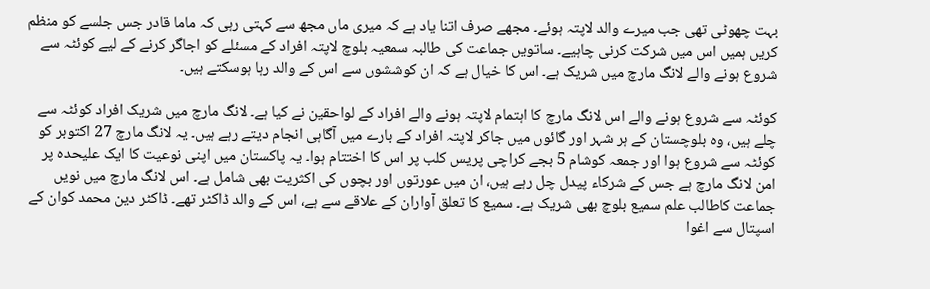بہت چھوٹی تھی جب میرے والد لاپتہ ہوئے۔ مجھے صرف اتنا یاد ہے کہ میری ماں مجھ سے کہتی رہی کہ ماما قادر جس جلسے کو منظم کریں ہمیں اس میں شرکت کرنی چاہیے۔ ساتویں جماعت کی طالبہ سمعیہ بلوچ لاپتہ افراد کے مسئلے کو اجاگر کرنے کے لیے کوئٹہ سے شروع ہونے والے لانگ مارچ میں شریک ہے۔ اس کا خیال ہے کہ ان کوششوں سے اس کے والد رہا ہوسکتے ہیں۔

کوئٹہ سے شروع ہونے والے اس لانگ مارچ کا اہتمام لاپتہ ہونے والے افراد کے لواحقین نے کیا ہے۔ لانگ مارچ میں شریک افراد کوئٹہ سے چلے ہیں، وہ بلوچستان کے ہر شہر اور گائوں میں جاکر لاپتہ افراد کے بارے میں آگاہی انجام دیتے رہے ہیں۔ یہ لانگ مارچ 27 اکتوبر کو کوئٹہ سے شروع ہوا اور جمعہ کوشام 5 بجے کراچی پریس کلب پر اس کا اختتام ہوا۔ یہ پاکستان میں اپنی نوعیت کا ایک علیحدہ پر امن لانگ مارچ ہے جس کے شرکاء پیدل چل رہے ہیں، ان میں عورتوں اور بچوں کی اکثریت بھی شامل ہے۔ اس لانگ مارچ میں نویں جماعت کاطالب علم سمیع بلوچ بھی شریک ہے۔ سمیع کا تعلق آواران کے علاقے سے ہے، اس کے والد ڈاکٹر تھے۔ ڈاکٹر دین محمد کوان کے اسپتال سے اغوا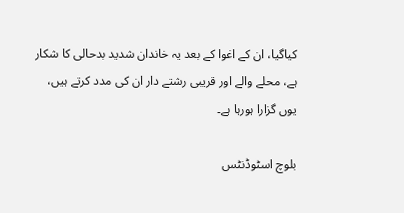کیاگیا، ان کے اغوا کے بعد یہ خاندان شدید بدحالی کا شکار ہے، محلے والے اور قریبی رشتے دار ان کی مدد کرتے ہیں، یوں گزارا ہورہا ہے۔

بلوچ اسٹوڈنٹس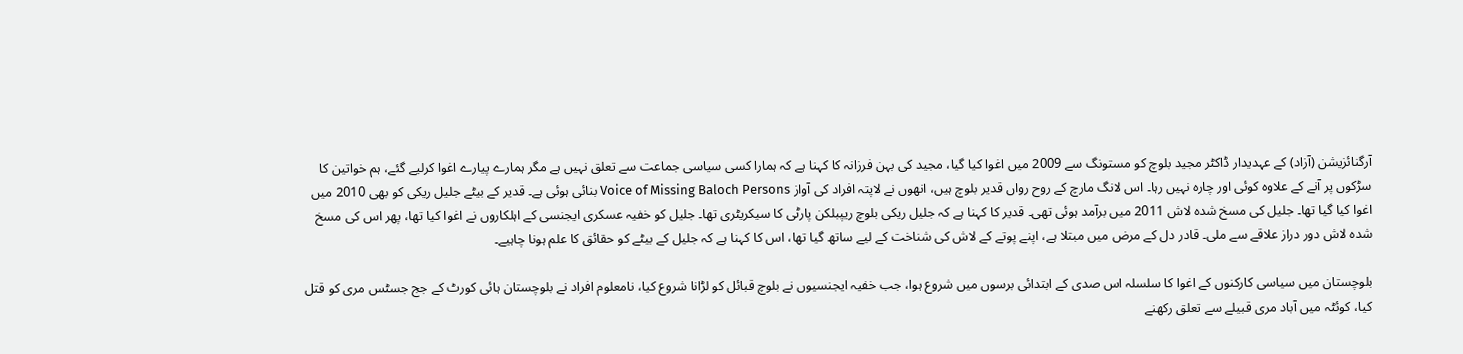آرگنائزیشن (آزاد) کے عہدیدار ڈاکٹر مجید بلوچ کو مستونگ سے 2009 میں اغوا کیا گیا، مجید کی بہن فرزانہ کا کہنا ہے کہ ہمارا کسی سیاسی جماعت سے تعلق نہیں ہے مگر ہمارے پیارے اغوا کرلیے گئے، ہم خواتین کا سڑکوں پر آنے کے علاوہ کوئی اور چارہ نہیں رہا۔ اس لانگ مارچ کے روح رواں قدیر بلوچ ہیں، انھوں نے لاپتہ افراد کی آواز Voice of Missing Baloch Persons بنائی ہوئی ہے۔ قدیر کے بیٹے جلیل ریکی کو بھی 2010 میں اغوا کیا گیا تھا۔ جلیل کی مسخ شدہ لاش 2011 میں برآمد ہوئی تھی۔ قدیر کا کہنا ہے کہ جلیل ریکی بلوچ ریپبلکن پارٹی کا سیکریٹری تھا۔ جلیل کو خفیہ عسکری ایجنسی کے اہلکاروں نے اغوا کیا تھا، پھر اس کی مسخ شدہ لاش دور دراز علاقے سے ملی۔ قادر دل کے مرض میں مبتلا ہے، اپنے پوتے کے لاش کی شناخت کے لیے ساتھ گیا تھا، اس کا کہنا ہے کہ جلیل کے بیٹے کو حقائق کا علم ہونا چاہیے۔

بلوچستان میں سیاسی کارکنوں کے اغوا کا سلسلہ اس صدی کے ابتدائی برسوں میں شروع ہوا، جب خفیہ ایجنسیوں نے بلوچ قبائل کو لڑانا شروع کیا، نامعلوم افراد نے بلوچستان ہائی کورٹ کے جج جسٹس مری کو قتل کیا، کوئٹہ میں آباد مری قبیلے سے تعلق رکھنے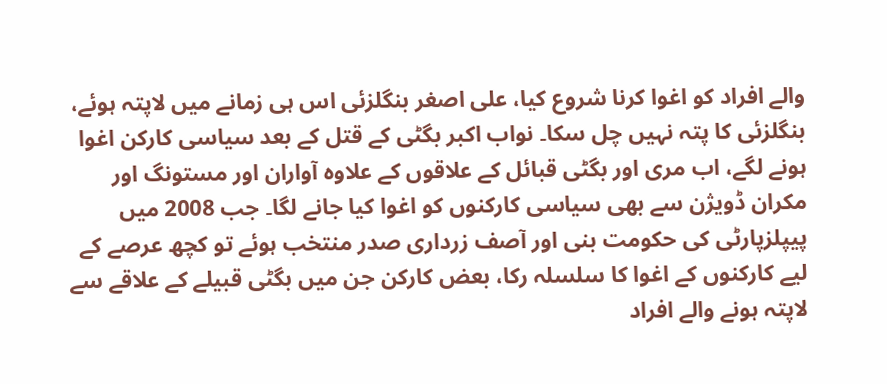والے افراد کو اغوا کرنا شروع کیا، علی اصغر بنگلزئی اس ہی زمانے میں لاپتہ ہوئے، بنگلزئی کا پتہ نہیں چل سکا۔ نواب اکبر بگٹی کے قتل کے بعد سیاسی کارکن اغوا ہونے لگے، اب مری اور بگٹی قبائل کے علاقوں کے علاوہ آواران اور مستونگ اور مکران ڈویژن سے بھی سیاسی کارکنوں کو اغوا کیا جانے لگا۔ جب 2008 میں پیپلزپارٹی کی حکومت بنی اور آصف زرداری صدر منتخب ہوئے تو کچھ عرصے کے لیے کارکنوں کے اغوا کا سلسلہ رکا، بعض کارکن جن میں بگٹی قبیلے کے علاقے سے لاپتہ ہونے والے افراد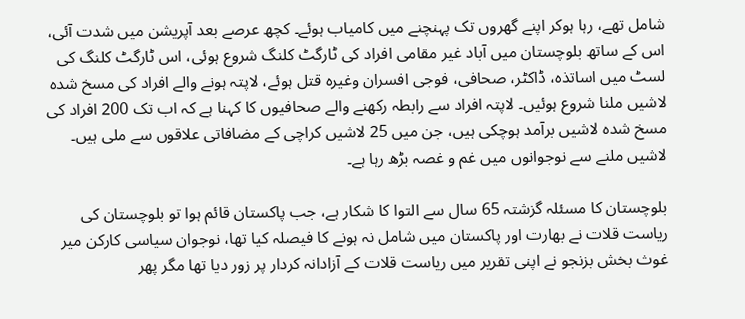شامل تھے، رہا ہوکر اپنے گھروں تک پہنچنے میں کامیاب ہوئے۔ کچھ عرصے بعد آپریشن میں شدت آئی، اس کے ساتھ بلوچستان میں آباد غیر مقامی افراد کی ٹارگٹ کلنگ شروع ہوئی، اس ٹارگٹ کلنگ کی لسٹ میں اساتذہ، ڈاکٹر، صحافی، فوجی افسران وغیرہ قتل ہوئے، لاپتہ ہونے والے افراد کی مسخ شدہ لاشیں ملنا شروع ہوئیں۔ لاپتہ افراد سے رابطہ رکھنے والے صحافیوں کا کہنا ہے کہ اب تک 200 افراد کی مسخ شدہ لاشیں برآمد ہوچکی ہیں، جن میں 25 لاشیں کراچی کے مضافاتی علاقوں سے ملی ہیں۔ لاشیں ملنے سے نوجوانوں میں غم و غصہ بڑھ رہا ہے۔

بلوچستان کا مسئلہ گزشتہ 65 سال سے التوا کا شکار ہے، جب پاکستان قائم ہوا تو بلوچستان کی ریاست قلات نے بھارت اور پاکستان میں شامل نہ ہونے کا فیصلہ کیا تھا، نوجوان سیاسی کارکن میر غوث بخش بزنجو نے اپنی تقریر میں ریاست قلات کے آزادانہ کردار پر زور دیا تھا مگر پھر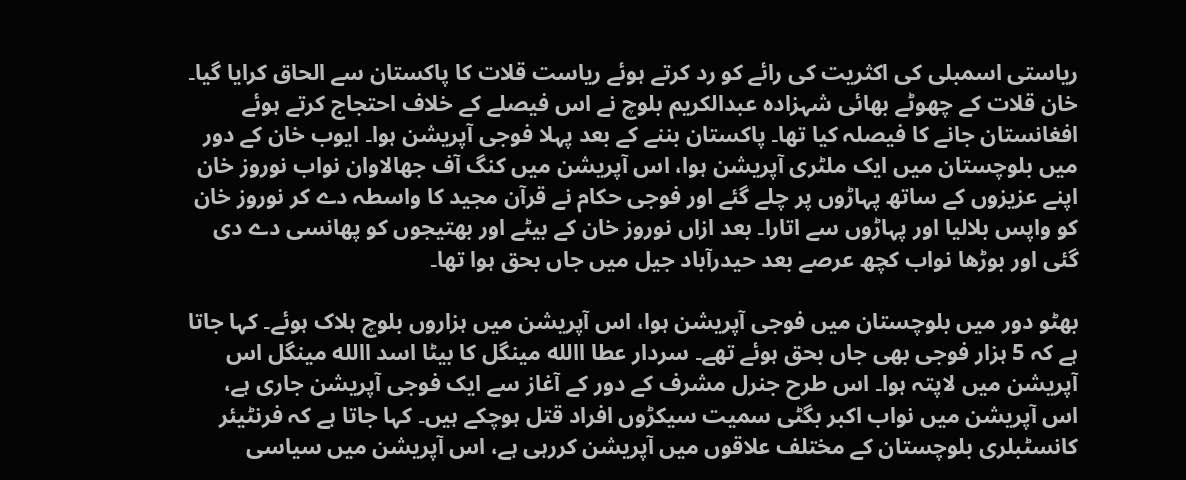ریاستی اسمبلی کی اکثریت کی رائے کو رد کرتے ہوئے ریاست قلات کا پاکستان سے الحاق کرایا گیا۔ خان قلات کے چھوٹے بھائی شہزادہ عبدالکریم بلوچ نے اس فیصلے کے خلاف احتجاج کرتے ہوئے افغانستان جانے کا فیصلہ کیا تھا۔ پاکستان بننے کے بعد پہلا فوجی آپریشن ہوا۔ ایوب خان کے دور میں بلوچستان میں ایک ملٹری آپریشن ہوا، اس آپریشن میں کنگ آف جھالاوان نواب نوروز خان اپنے عزیزوں کے ساتھ پہاڑوں پر چلے گئے اور فوجی حکام نے قرآن مجید کا واسطہ دے کر نوروز خان کو واپس بلالیا اور پہاڑوں سے اتارا۔ بعد ازاں نوروز خان کے بیٹے اور بھتیجوں کو پھانسی دے دی گئی اور بوڑھا نواب کچھ عرصے بعد حیدرآباد جیل میں جاں بحق ہوا تھا۔

بھٹو دور میں بلوچستان میں فوجی آپریشن ہوا، اس آپریشن میں ہزاروں بلوچ ہلاک ہوئے۔ کہا جاتا ہے کہ 5 ہزار فوجی بھی جاں بحق ہوئے تھے۔ سردار عطا االله مینگل کا بیٹا اسد االله مینگل اس آپریشن میں لاپتہ ہوا۔ اس طرح جنرل مشرف کے دور کے آغاز سے ایک فوجی آپریشن جاری ہے، اس آپریشن میں نواب اکبر بگٹی سمیت سیکڑوں افراد قتل ہوچکے ہیں۔ کہا جاتا ہے کہ فرنٹیئر کانسٹبلری بلوچستان کے مختلف علاقوں میں آپریشن کررہی ہے، اس آپریشن میں سیاسی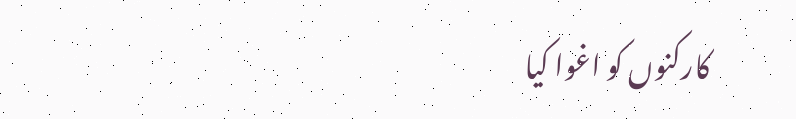کارکنوں کو اغوا کیا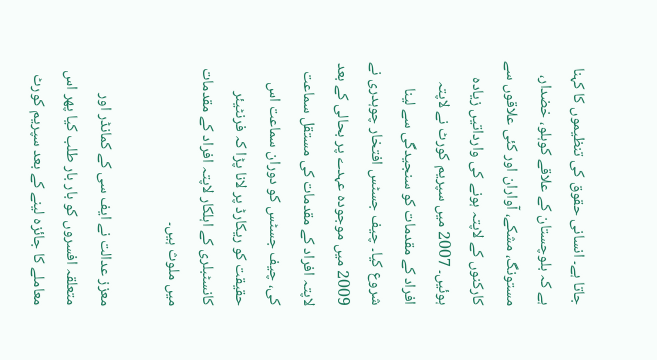جاتا ہے۔ انسانی حقوق کی تنظیموں کا کہنا ہے کہ بلوچستان کے علاقے کوہلو، خضدار، مستونگ، مشکے، آواران اور کئی علاقوں سے کارکنوں کے لاپتہ ہونے کی وارداتیں زیادہ ہوئیں۔ 2007 میں سپریم کورٹ نے لاپتہ افراد کے مقدمات کو سنجیدگی سے لینا شروع کیا۔ چیف جسٹس افتخار چوہدری نے 2009 میں موجودہ عہدے پر بحالی کے بعد لاپتہ افراد کے مقدمات کی مستقل سماعت کی، چیف جسٹس کو دوران سماعت اس حقیقت کو ریکارڈ پر لانا پڑا کہ فرنٹیئر کانسٹبلری کے اہلکار لاپتہ افراد کے مقدمات میں ملوث ہیں۔

معزز عدالت نے ایف سی کے کمانڈر اور متعلقہ افسروں کو بار بار طلب کیا پھر اس معاملے کا جائزہ لینے کے بعد سپریم کورٹ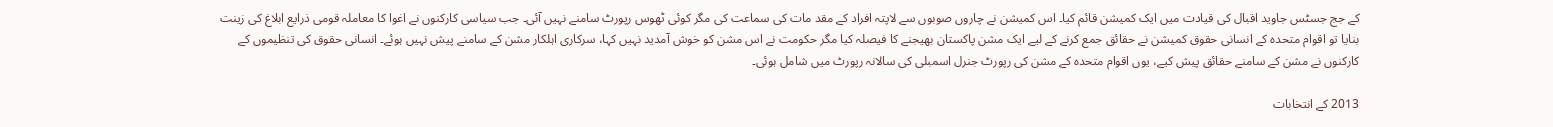کے جج جسٹس جاوید اقبال کی قیادت میں ایک کمیشن قائم کیا۔ اس کمیشن نے چاروں صوبوں سے لاپتہ افراد کے مقد مات کی سماعت کی مگر کوئی ٹھوس رپورٹ سامنے نہیں آئی۔ جب سیاسی کارکنوں نے اغوا کا معاملہ قومی ذرایع ابلاغ کی زینت بنایا تو اقوام متحدہ کے انسانی حقوق کمیشن نے حقائق جمع کرنے کے لیے ایک مشن پاکستان بھیجنے کا فیصلہ کیا مگر حکومت نے اس مشن کو خوش آمدید نہیں کہا، سرکاری اہلکار مشن کے سامنے پیش نہیں ہوئے۔ انسانی حقوق کی تنظیموں کے کارکنوں نے مشن کے سامنے حقائق پیش کیے، یوں اقوام متحدہ کے مشن کی رپورٹ جنرل اسمبلی کی سالانہ رپورٹ میں شامل ہوئی۔

2013 کے انتخابات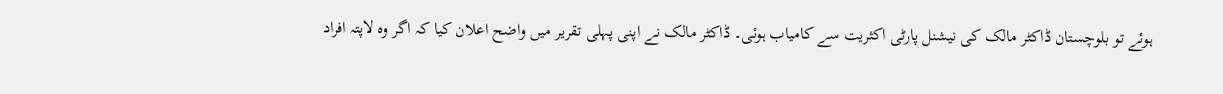ہوئے تو بلوچستان ڈاکٹر مالک کی نیشنل پارٹی اکثریت سے کامیاب ہوئی۔ ڈاکٹر مالک نے اپنی پہلی تقریر میں واضح اعلان کیا کہ اگر وہ لاپتہ افراد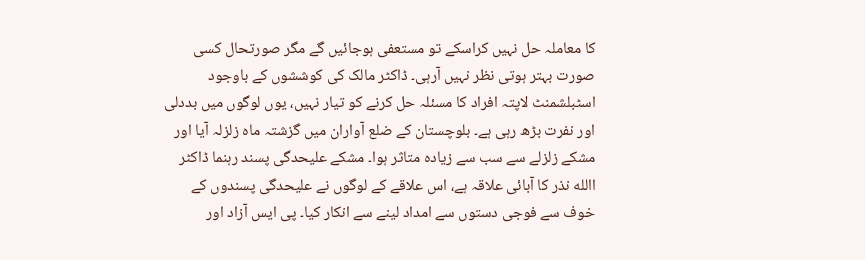کا معاملہ حل نہیں کراسکے تو مستعفی ہوجائیں گے مگر صورتحال کسی صورت بہتر ہوتی نظر نہیں آرہی۔ ڈاکٹر مالک کی کوششوں کے باوجود اسٹبلشمنٹ لاپتہ افراد کا مسئلہ حل کرنے کو تیار نہیں، یوں لوگوں میں بددلی اور نفرت بڑھ رہی ہے۔ بلوچستان کے ضلع آواران میں گزشتہ ماہ زلزلہ آیا اور مشکے زلزلے سے سب سے زیادہ متاثر ہوا۔ مشکے علیحدگی پسند رہنما ڈاکٹر االله نذر کا آبائی علاقہ ہے، اس علاقے کے لوگوں نے علیحدگی پسندوں کے خوف سے فوجی دستوں سے امداد لینے سے انکار کیا۔ پی ایس آزاد اور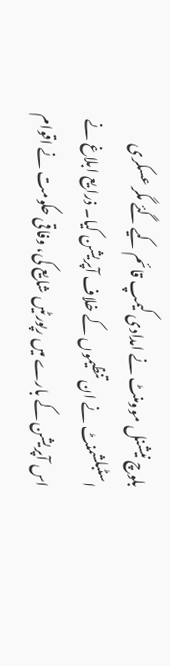بلوچ نیشنل موومنٹ نے امدادی کیمپ قائم کیے گئے مگر عسکری اسٹبلشمنٹ نے ان تنظیموں کے خلاف آپریشن کیا۔ ذرایع ابلاغ نے اس آپریشن کے بارے میں رپورٹیں شایع کی، وفاقی حکومت نے اقوام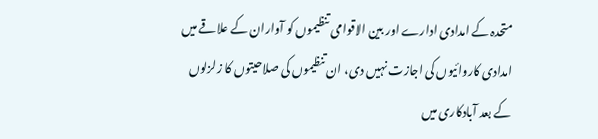متحدہ کے امدادی ادارے اور بین الاقوامی تنظیموں کو آواران کے علاقے میں امدادی کاروائیوں کی اجازت نہیں دی، ان تنظیموں کی صلاحیتوں کا زلزلوں کے بعد آبادکاری میں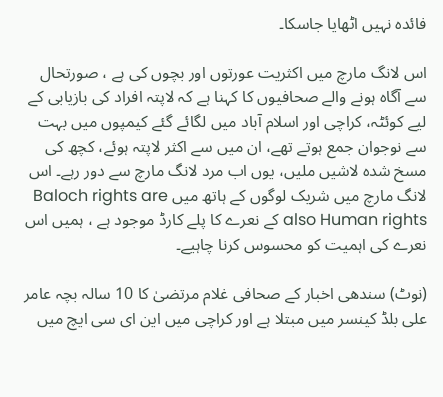فائدہ نہیں اٹھایا جاسکا۔

اس لانگ مارچ میں اکثریت عورتوں اور بچوں کی ہے ، صورتحال سے آگاہ ہونے والے صحافیوں کا کہنا ہے کہ لاپتہ افراد کی بازیابی کے لیے کوئٹہ، کراچی اور اسلام آباد میں لگائے گئے کیمپوں میں بہت سے نوجوان جمع ہوتے تھے، ان میں سے اکثر لاپتہ ہوئے، کچھ کی مسخ شدہ لاشیں ملیں، یوں اب مرد لانگ مارچ سے دور رہے۔ اس لانگ مارچ میں شریک لوگوں کے ہاتھ میں Baloch rights are also Human rights کے نعرے کا پلے کارڈ موجود ہے ، ہمیں اس نعرے کی اہمیت کو محسوس کرنا چاہیے۔

(نوٹ) سندھی اخبار کے صحافی غلام مرتضیٰ کا 10 سالہ بچہ عامر علی بلڈ کینسر میں مبتلا ہے اور کراچی میں این ای سی ایچ میں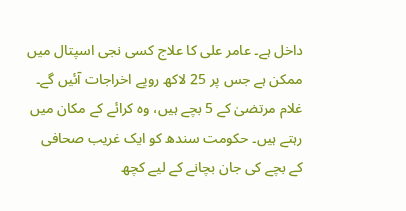داخل ہے۔ عامر علی کا علاج کسی نجی اسپتال میں ممکن ہے جس پر 25 لاکھ روپے اخراجات آئیں گے۔ غلام مرتضیٰ کے 5 بچے ہیں، وہ کرائے کے مکان میں رہتے ہیں۔ حکومت سندھ کو ایک غریب صحافی کے بچے کی جان بچانے کے لیے کچھ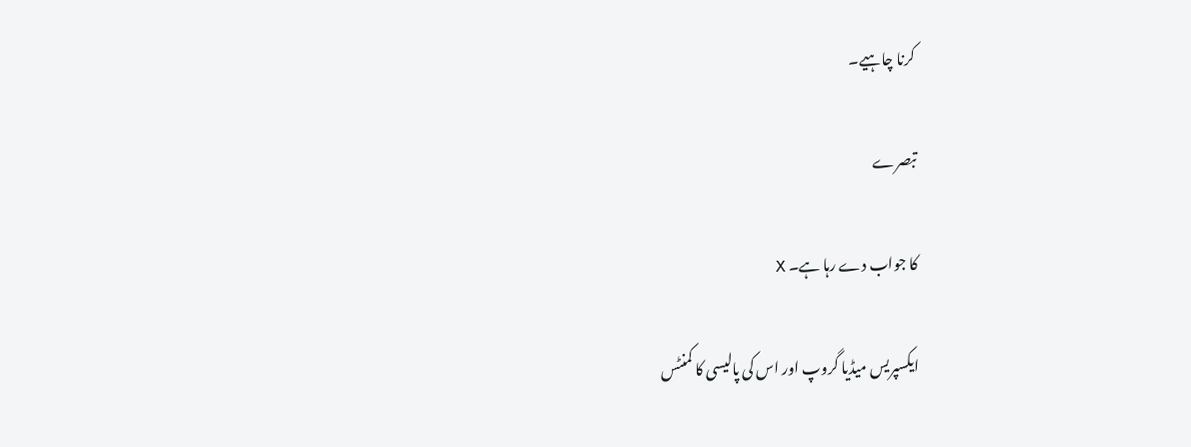کرنا چاہیے۔

تبصرے

کا جواب دے رہا ہے۔ X

ایکسپریس میڈیا گروپ اور اس کی پالیسی کا کمنٹس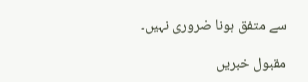سے متفق ہونا ضروری نہیں۔

مقبول خبریں